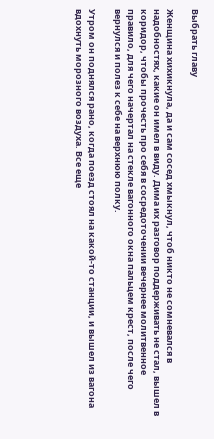Выбрать главу

Женщина хихикнула, да и сам сосед хмыкнул, чтоб никто не сомневался в надобностях, какие он имел в виду. Дима их разговор поддерживать не стал, вышел в коридор, чтобы прочесть про себя в сосредоточении вечернее молитвенное правило, для чего начертал на стекле вагонного окна пальцем крест, после чего вернулся и полез к себе на верхнюю полку.

Утром он поднялся рано, когда поезд стоял на какой-то станции, и вышел из вагона вдохнуть морозного воздуха. Все еще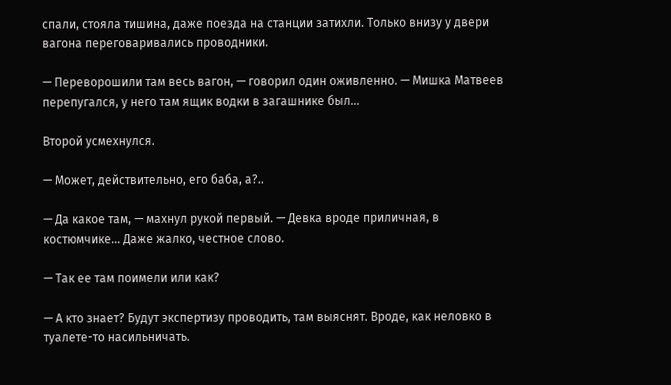спали, стояла тишина, даже поезда на станции затихли. Только внизу у двери вагона переговаривались проводники.

— Переворошили там весь вагон, — говорил один оживленно. — Мишка Матвеев перепугался, у него там ящик водки в загашнике был…

Второй усмехнулся.

— Может, действительно, его баба, а?..

— Да какое там, — махнул рукой первый. — Девка вроде приличная, в костюмчике… Даже жалко, честное слово.

— Так ее там поимели или как?

— А кто знает? Будут экспертизу проводить, там выяснят. Вроде, как неловко в туалете-то насильничать.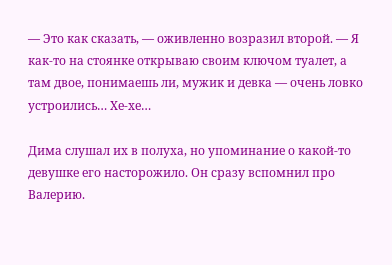— Это как сказать, — оживленно возразил второй. — Я как-то на стоянке открываю своим ключом туалет, а там двое, понимаешь ли, мужик и девка — очень ловко устроились… Хе-хе…

Дима слушал их в полуха, но упоминание о какой-то девушке его насторожило. Он сразу вспомнил про Валерию.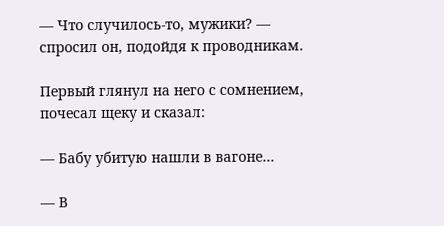— Что случилось-то, мужики? — спросил он, подойдя к проводникам.

Первый глянул на него с сомнением, почесал щеку и сказал:

— Бабу убитую нашли в вагоне…

— В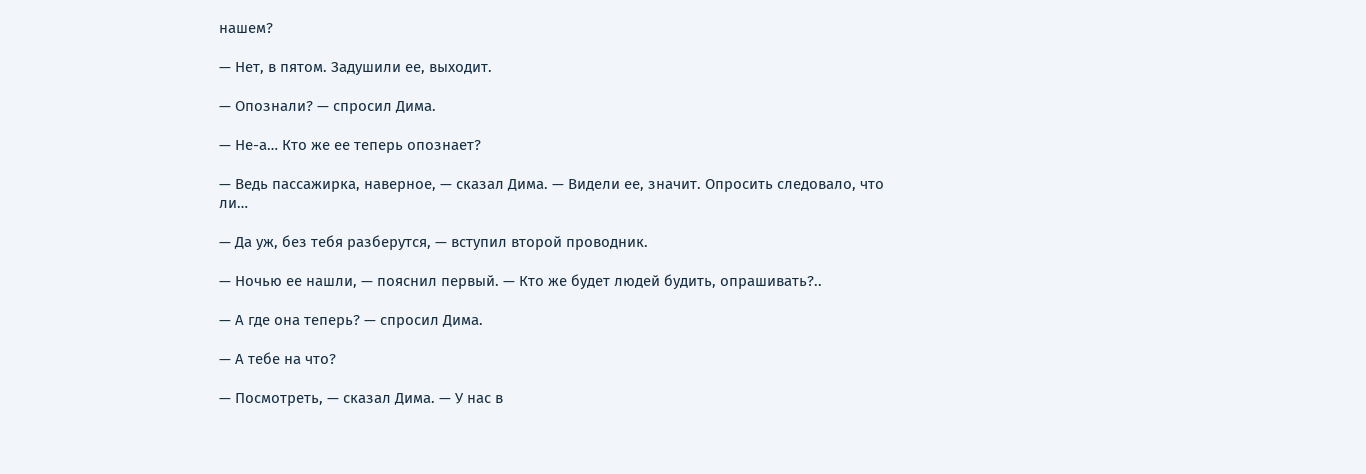нашем?

— Нет, в пятом. Задушили ее, выходит.

— Опознали? — спросил Дима.

— Не-а… Кто же ее теперь опознает?

— Ведь пассажирка, наверное, — сказал Дима. — Видели ее, значит. Опросить следовало, что ли…

— Да уж, без тебя разберутся, — вступил второй проводник.

— Ночью ее нашли, — пояснил первый. — Кто же будет людей будить, опрашивать?..

— А где она теперь? — спросил Дима.

— А тебе на что?

— Посмотреть, — сказал Дима. — У нас в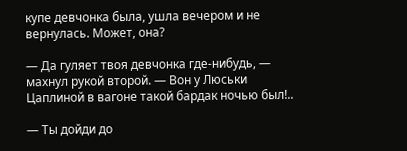купе девчонка была, ушла вечером и не вернулась. Может, она?

— Да гуляет твоя девчонка где-нибудь, — махнул рукой второй. — Вон у Люськи Цаплиной в вагоне такой бардак ночью был!..

— Ты дойди до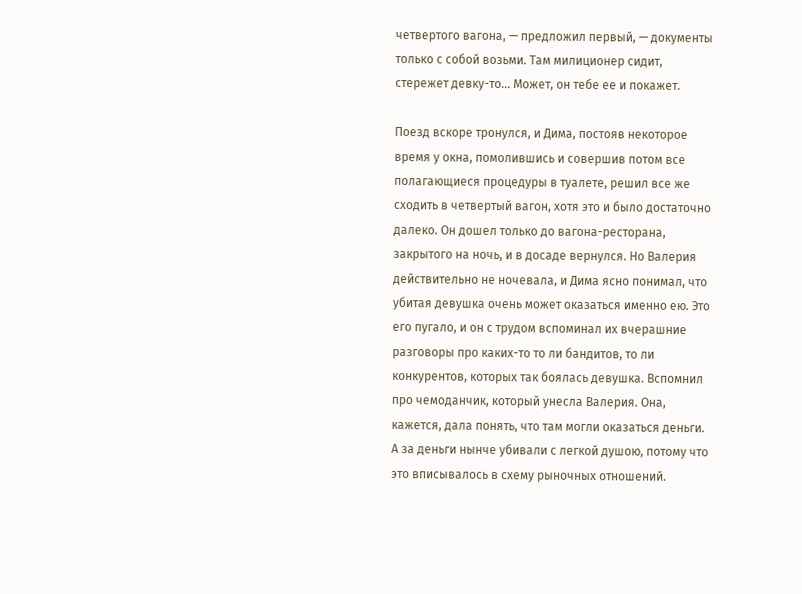четвертого вагона, — предложил первый, — документы только с собой возьми. Там милиционер сидит, стережет девку-то… Может, он тебе ее и покажет.

Поезд вскоре тронулся, и Дима, постояв некоторое время у окна, помолившись и совершив потом все полагающиеся процедуры в туалете, решил все же сходить в четвертый вагон, хотя это и было достаточно далеко. Он дошел только до вагона-ресторана, закрытого на ночь, и в досаде вернулся. Но Валерия действительно не ночевала, и Дима ясно понимал, что убитая девушка очень может оказаться именно ею. Это его пугало, и он с трудом вспоминал их вчерашние разговоры про каких-то то ли бандитов, то ли конкурентов, которых так боялась девушка. Вспомнил про чемоданчик, который унесла Валерия. Она, кажется, дала понять, что там могли оказаться деньги. А за деньги нынче убивали с легкой душою, потому что это вписывалось в схему рыночных отношений.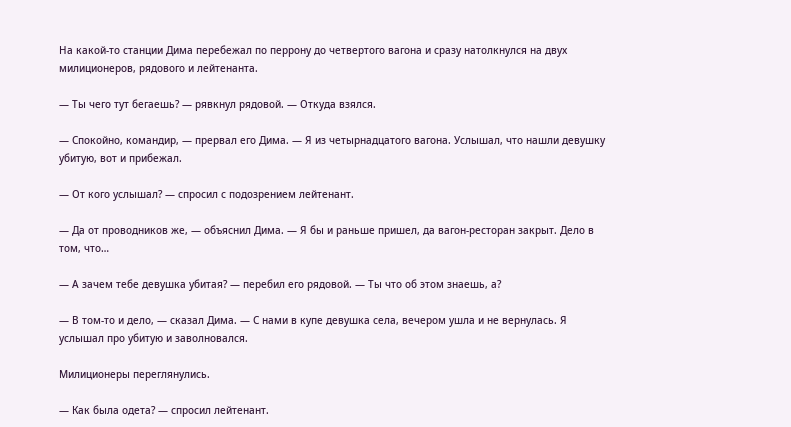На какой-то станции Дима перебежал по перрону до четвертого вагона и сразу натолкнулся на двух милиционеров, рядового и лейтенанта.

— Ты чего тут бегаешь? — рявкнул рядовой. — Откуда взялся.

— Спокойно, командир, — прервал его Дима. — Я из четырнадцатого вагона. Услышал, что нашли девушку убитую, вот и прибежал.

— От кого услышал? — спросил с подозрением лейтенант.

— Да от проводников же, — объяснил Дима. — Я бы и раньше пришел, да вагон-ресторан закрыт. Дело в том, что…

— А зачем тебе девушка убитая? — перебил его рядовой. — Ты что об этом знаешь, а?

— В том-то и дело, — сказал Дима. — С нами в купе девушка села, вечером ушла и не вернулась. Я услышал про убитую и заволновался.

Милиционеры переглянулись.

— Как была одета? — спросил лейтенант.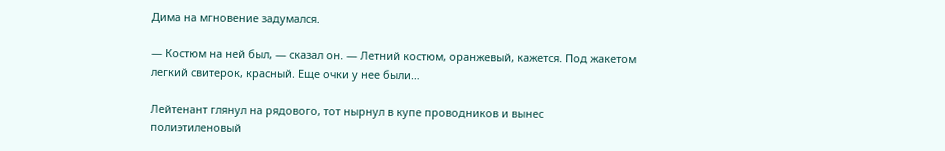Дима на мгновение задумался.

— Костюм на ней был, — сказал он. — Летний костюм, оранжевый, кажется. Под жакетом легкий свитерок, красный. Еще очки у нее были…

Лейтенант глянул на рядового, тот нырнул в купе проводников и вынес полиэтиленовый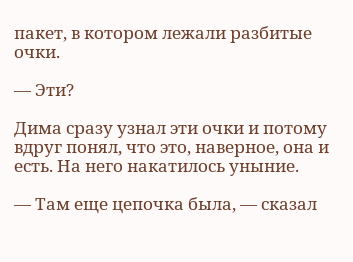пакет, в котором лежали разбитые очки.

— Эти?

Дима сразу узнал эти очки и потому вдруг понял, что это, наверное, она и есть. На него накатилось уныние.

— Там еще цепочка была, — сказал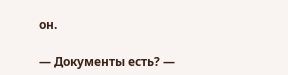он.

— Документы есть? —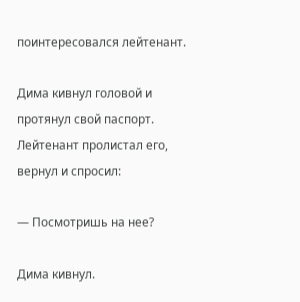поинтересовался лейтенант.

Дима кивнул головой и протянул свой паспорт. Лейтенант пролистал его, вернул и спросил:

— Посмотришь на нее?

Дима кивнул.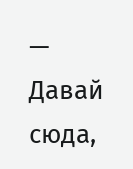— Давай сюда,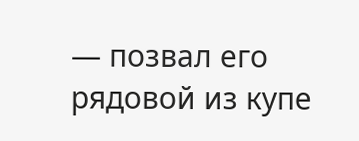— позвал его рядовой из купе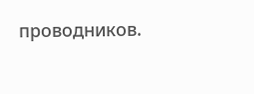проводников.